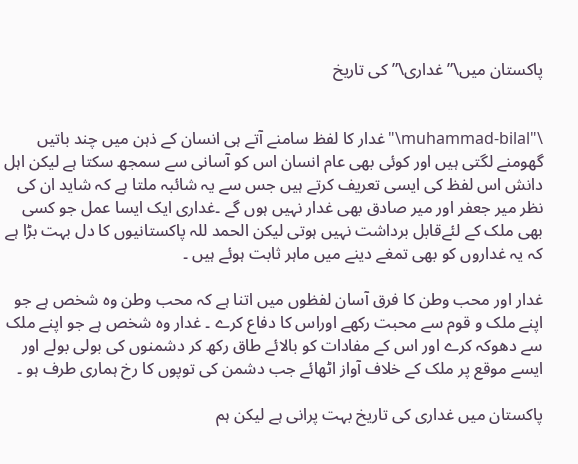پاکستان میں\”غداری\” کی تاریخ


\"muhammad-bilal\"غدار کا لفظ سامنے آتے ہی انسان کے ذہن میں چند باتیں گھومنے لگتی ہیں اور کوئی بھی عام انسان اس کو آسانی سے سمجھ سکتا ہے لیکن اہل دانش اس لفظ کی ایسی تعریف کرتے ہیں جس سے یہ شائبہ ملتا ہے کہ شاید ان کی نظر میر جعفر اور میر صادق بھی غدار نہیں ہوں گے ۔غداری ایک ایسا عمل جو کسی بھی ملک کے لئےقابل برداشت نہیں ہوتی لیکن الحمد للہ پاکستانیوں کا دل بہت بڑا ہے کہ یہ غداروں کو بھی تمغے دینے میں ماہر ثابت ہوئے ہیں ۔

غدار اور محب وطن کا فرق آسان لفظوں میں اتنا ہے کہ محب وطن وہ شخص ہے جو اپنے ملک و قوم سے محبت رکھے اوراس کا دفاع کرے ۔ غدار وہ شخص ہے جو اپنے ملک سے دھوکہ کرے اور اس کے مفادات کو بالائے طاق رکھ کر دشمنوں کی بولی بولے اور ایسے موقع پر ملک کے خلاف آواز اٹھائے جب دشمن کی توپوں کا رخ ہماری طرف ہو ۔

پاکستان میں غداری کی تاریخ بہت پرانی ہے لیکن ہم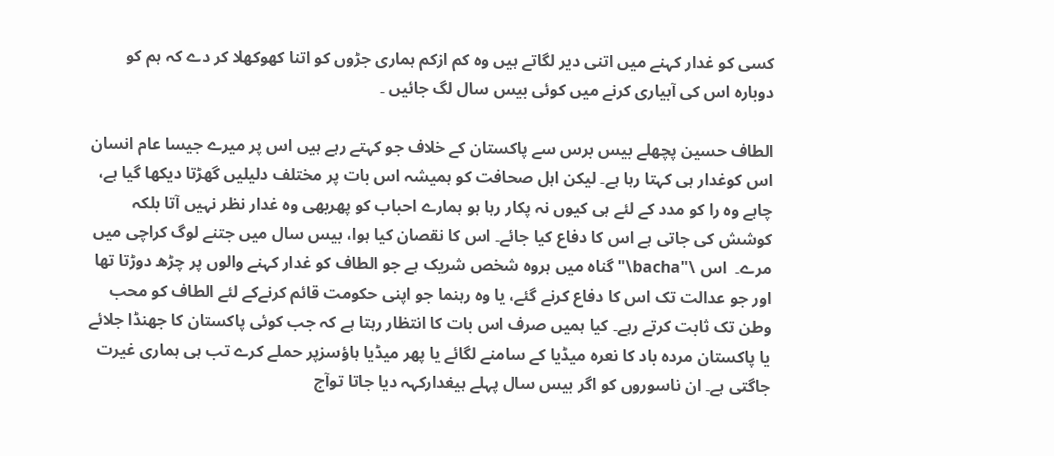کسی کو غدار کہنے میں اتنی دیر لگاتے ہیں وہ کم ازکم ہماری جڑوں کو اتنا کھوکھلا کر دے کہ ہم کو دوبارہ اس کی آبیاری کرنے میں کوئی بیس سال لگ جائیں ۔

الطاف حسین پچھلے بیس برس سے پاکستان کے خلاف جو کہتے رہے ہیں اس پر میرے جیسا عام انسان اس کوغدار ہی کہتا رہا ہے۔ لیکن اہل صحافت کو ہمیشہ اس بات پر مختلف دلیلیں گھڑتا دیکھا گیا ہے، چاہے وہ را کو مدد کے لئے ہی کیوں نہ پکار رہا ہو ہمارے احباب کو پھربھی وہ غدار نظر نہیں آتا بلکہ کوشش کی جاتی ہے اس کا دفاع کیا جائے۔ اس کا نقصان کیا ہوا، بیس سال میں جتنے لوگ کراچی میں مرے۔  اس \"bacha\"گناہ میں ہروہ شخص شریک ہے جو الطاف کو غدار کہنے والوں پر چڑھ دوڑتا تھا اور جو عدالت تک اس کا دفاع کرنے گئے، یا وہ رہنما جو اپنی حکومت قائم کرنےکے لئے الطاف کو محب وطن تک ثابت کرتے رہے۔ کیا ہمیں صرف اس بات کا انتظار رہتا ہے کہ جب کوئی پاکستان کا جھنڈا جلائے یا پاکستان مردہ باد کا نعرہ میڈیا کے سامنے لگائے یا پھر میڈیا ہاؤسزپر حملے کرے تب ہی ہماری غیرت جاگتی ہے۔ ان ناسوروں کو اگر بیس سال پہلے ہیغدارکہہ دیا جاتا توآج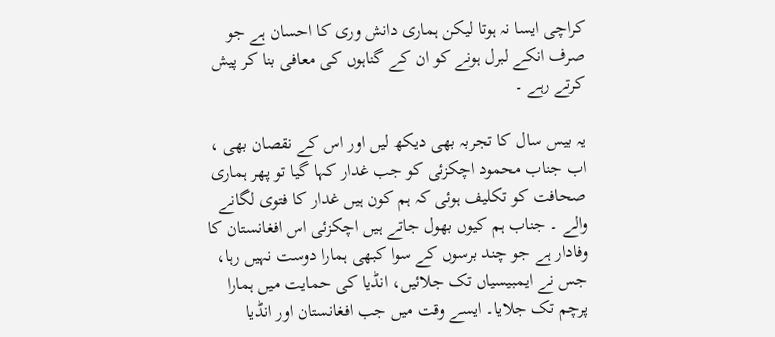کراچی ایسا نہ ہوتا لیکن ہماری دانش وری کا احسان ہے جو صرف انکے لبرل ہونے کو ان کے گناہوں کی معافی بنا کر پیش کرتے رہے ۔

یہ بیس سال کا تجربہ بھی دیکھ لیں اور اس کے نقصان بھی ، اب جناب محمود اچکزئی کو جب غدار کہا گیا تو پھر ہماری صحافت کو تکلیف ہوئی کہ ہم کون ہیں غدار کا فتوی لگانے والے ۔ جناب ہم کیوں بھول جاتے ہیں اچکزئی اس افغانستان کا وفادار ہے جو چند برسوں کے سوا کبھی ہمارا دوست نہیں رہا، جس نے ایمبیسیاں تک جلائیں، انڈیا کی حمایت میں ہمارا پرچم تک جلایا۔ ایسے وقت میں جب افغانستان اور انڈیا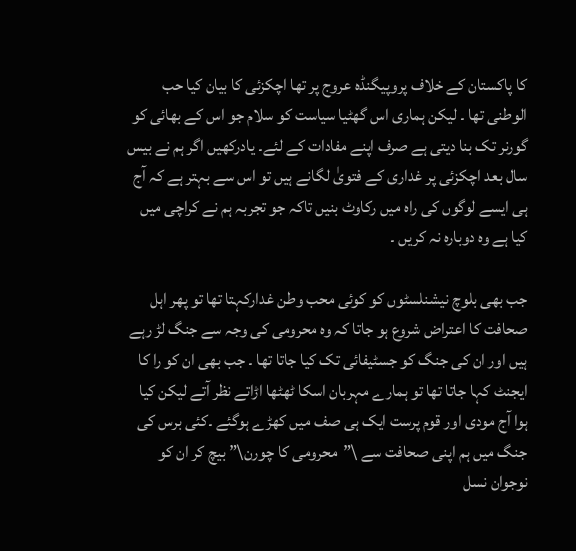کا پاکستان کے خلاف پروپیگنڈہ عروج پر تھا اچکزئی کا بیان کیا حب الوطنی تھا ۔ لیکن ہماری اس گھٹیا سیاست کو سلام جو اس کے بھائی کو گورنر تک بنا دیتی ہے صرف اپنے مفادات کے لئے۔ یادرکھیں اگر ہم نے بیس سال بعد اچکزئی پر غداری کے فتویٰ لگانے ہیں تو اس سے بہتر ہے کہ آج ہی ایسے لوگوں کی راہ میں رکاوٹ بنیں تاکہ جو تجربہ ہم نے کراچی میں کیا ہے وہ دوبارہ نہ کریں ۔

جب بھی بلوچ نیشنلسٹوں کو کوئی محب وطن غدارکہتا تھا تو پھر اہل صحافت کا اعتراض شروع ہو جاتا کہ وہ محرومی کی وجہ سے جنگ لڑ رہے ہیں اور ان کی جنگ کو جسٹیفائی تک کیا جاتا تھا ۔ جب بھی ان کو را کا ایجنٹ کہا جاتا تھا تو ہمارے مہربان اسکا ٹھٹھا اڑاتے نظر آتے لیکن کیا ہوا آج مودی اور قوم پرست ایک ہی صف میں کھڑے ہوگئے ۔کئی برس کی جنگ میں ہم اپنی صحافت سے \”محرومی کا چورن\” بیچ کر ان کو نوجوان نسل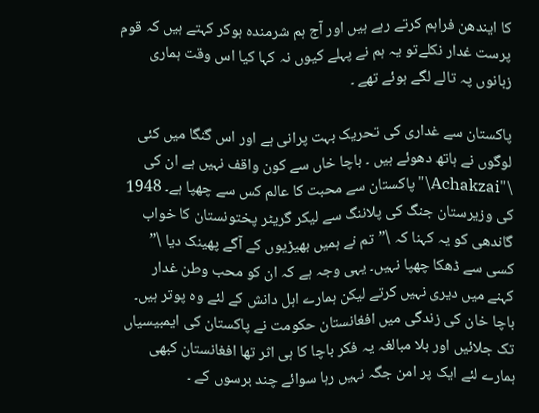کا ایندھن فراہم کرتے رہے ہیں اور آج ہم شرمندہ ہوکر کہتے ہیں کہ قوم پرست غدار نکلےتو یہ ہم نے پہلے کیوں نہ کہا کیا اس وقت ہماری زبانوں پہ تالے لگے ہوئے تھے ۔

پاکستان سے غداری کی تحریک بہت پرانی ہے اور اس گنگا میں کئی لوگوں نے ہاتھ دھوئے ہیں ۔ باچا خاں سے کون واقف نہیں ہے ان کی \"Achakzai\"پاکستان سے محبت کا عالم کس سے چھپا ہے۔ 1948 کی وزیرستان جنگ کی پلاننگ سے لیکر گریٹر پختونستان کا خواب گاندھی کو یہ کہنا کہ \”تم نے ہمیں بھیڑیوں کے آگے پھینک دیا \” کسی سے ڈھکا چھپا نہیں۔ یہی وجہ ہے کہ ان کو محب وطن غدار کہنے میں دیری نہیں کرتے لیکن ہمارے اہل دانش کے لئے وہ پوتر ہیں۔ باچا خان کی زندگی میں افغانستان حکومت نے پاکستان کی ایمبیسیاں تک جلائیں اور بلا مبالغہ یہ فکر باچا کا ہی اثر تھا افغانستان کبھی ہمارے لئے ایک پر امن جگہ نہیں رہا سوائے چند برسوں کے ۔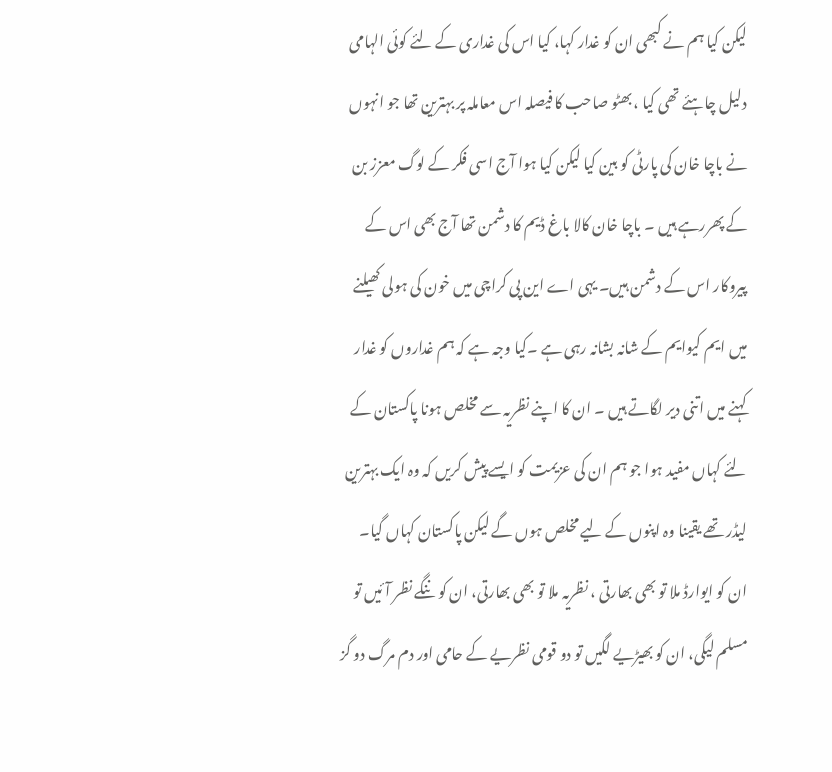لیکن کیا ہم نے کبھی ان کو غدار کہا، کیا اس کی غداری کے لئے کوئی الہامی دلیل چاہئے تھی کیا ، بھٹو صاحب کا فیصلہ اس معاملہ پر بہترین تھا جو انہوں نے باچا خان کی پارٹی کو بین کیا لیکن کیا ہوا آج اسی فکر کے لوگ معزز بن کے پھررہے ہیں ۔ باچا خان کالا باغ ڈیم کا دشمن تھا آج بھی اس کے پیروکار اس کے دشمن ہیں۔ یہی اے این پی کراچی میں خون کی ہولی کھیلنے میں ایم کیوایم کے شانہ بشانہ رہی ہے ۔کیا وجہ ہے کہ ہم غداروں کو غدار کہنے میں اتنی دیر لگاتے ہیں ۔ ان کا اپنے نظریہ سے مخلص ہونا پاکستان کے لئے کہاں مفید ہوا جو ہم ان کی عزیمت کو ایسے پیش کریں کہ وہ ایک بہترین لیڈر تھے یقینا وہ اپنوں کے لیے مخلص ہوں گے لیکن پاکستان کہاں گیا۔ ان کو ایوارڈ ملا تو بھی بھارتی ، نظریہ ملا تو بھی بھارتی، ان کو ننگے نظر آئیں تو مسلم لیگی، ان کو بھیڑیے لگیں تو دو قومی نظریے کے حامی اور دم مرگ دو گز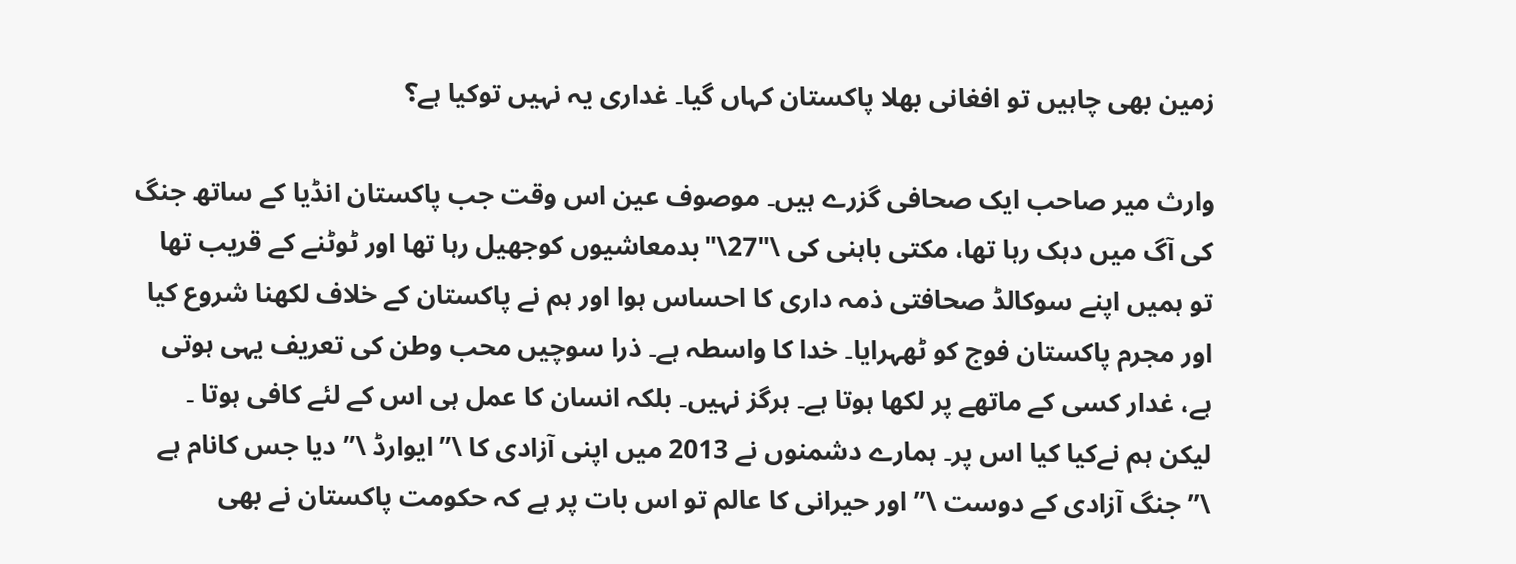زمین بھی چاہیں تو افغانی بھلا پاکستان کہاں گیا۔ غداری یہ نہیں توکیا ہے؟

وارث میر صاحب ایک صحافی گزرے ہیں۔ موصوف عین اس وقت جب پاکستان انڈیا کے ساتھ جنگ کی آگ میں دہک رہا تھا، مکتی باہنی کی \"27\"بدمعاشیوں کوجھیل رہا تھا اور ٹوٹنے کے قریب تھا تو ہمیں اپنے سوکالڈ صحافتی ذمہ داری کا احساس ہوا اور ہم نے پاکستان کے خلاف لکھنا شروع کیا اور مجرم پاکستان فوج کو ٹھہرایا۔ خدا کا واسطہ ہے۔ ذرا سوچیں محب وطن کی تعریف یہی ہوتی ہے، غدار کسی کے ماتھے پر لکھا ہوتا ہے۔ ہرگز نہیں۔ بلکہ انسان کا عمل ہی اس کے لئے کافی ہوتا ۔ لیکن ہم نےکیا کیا اس پر۔ ہمارے دشمنوں نے 2013 میں اپنی آزادی کا \”ایوارڈ \” دیا جس کانام ہے \”جنگ آزادی کے دوست \” اور حیرانی کا عالم تو اس بات پر ہے کہ حکومت پاکستان نے بھی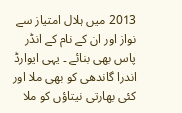2013 میں ہلال امتیاز سے نواز اور ان کے نام کے انڈر پاس بھی بنائے ۔ یہی ایوارڈ اندرا گاندھی کو بھی ملا اور کئی بھارتی نیتاؤں کو ملا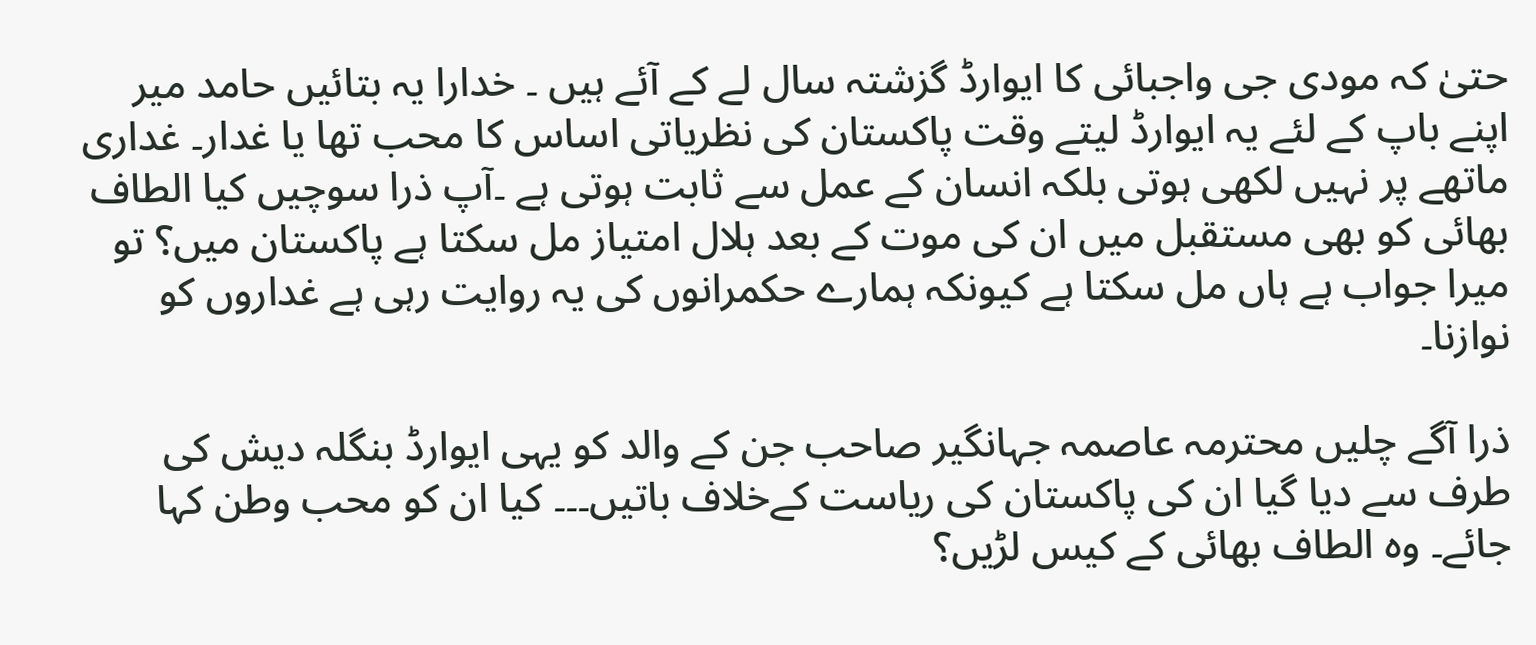حتیٰ کہ مودی جی واجبائی کا ایوارڈ گزشتہ سال لے کے آئے ہیں ۔ خدارا یہ بتائیں حامد میر اپنے باپ کے لئے یہ ایوارڈ لیتے وقت پاکستان کی نظریاتی اساس کا محب تھا یا غدار۔ غداری ماتھے پر نہیں لکھی ہوتی بلکہ انسان کے عمل سے ثابت ہوتی ہے ۔آپ ذرا سوچیں کیا الطاف بھائی کو بھی مستقبل میں ان کی موت کے بعد ہلال امتیاز مل سکتا ہے پاکستان میں؟ تو میرا جواب ہے ہاں مل سکتا ہے کیونکہ ہمارے حکمرانوں کی یہ روایت رہی ہے غداروں کو نوازنا۔

ذرا آگے چلیں محترمہ عاصمہ جہانگیر صاحب جن کے والد کو یہی ایوارڈ بنگلہ دیش کی طرف سے دیا گیا ان کی پاکستان کی ریاست کےخلاف باتیں۔۔۔ کیا ان کو محب وطن کہا جائے۔ وہ الطاف بھائی کے کیس لڑیں؟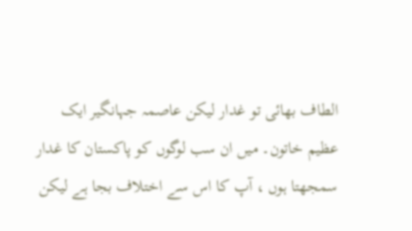الطاف بھائی تو غدار لیکن عاصمہ جہانگیر ایک عظیم خاتون۔ میں ان سب لوگوں کو پاکستان کا غدار سمجھتا ہوں ، آپ کا اس سے اختلاف بجا ہے لیکن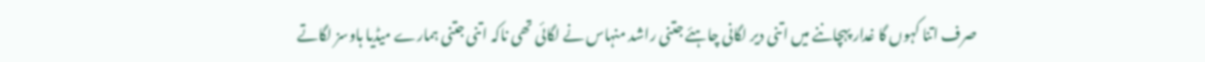صرف اتنا کہوں گا غدار پہچاننے میں اتنی دیر لگانی چاہئے جتنی راشد منہاس نے لگائی تھی ناکہ اتنی جتنی ہمارے میڈیا ہاوسز لگاتے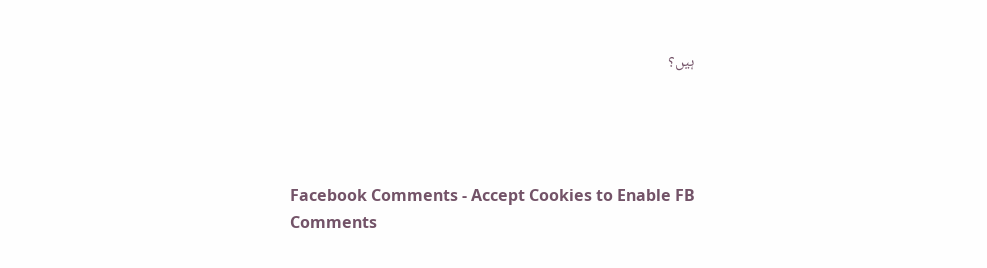ہیں؟




Facebook Comments - Accept Cookies to Enable FB Comments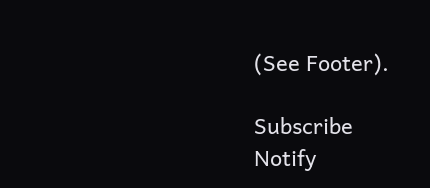(See Footer).

Subscribe
Notify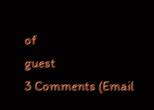of
guest
3 Comments (Email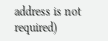address is not required)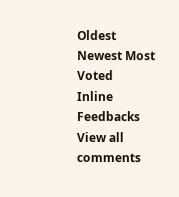Oldest
Newest Most Voted
Inline Feedbacks
View all comments